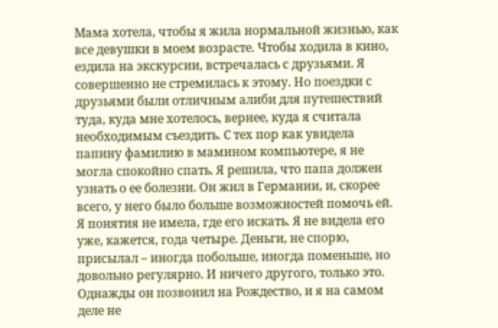Мама хотела, чтобы я жила нормальной жизнью, как все девушки в моем возрасте. Чтобы ходила в кино, ездила на экскурсии, встречалась с друзьями. Я совершенно не стремилась к этому. Но поездки с друзьями были отличным алиби для путешествий туда, куда мне хотелось, вернее, куда я считала необходимым съездить. С тех пор как увидела папину фамилию в мамином компьютере, я не могла спокойно спать. Я решила, что папа должен узнать о ее болезни. Он жил в Германии, и, скорее всего, у него было больше возможностей помочь ей.
Я понятия не имела, где его искать. Я не видела его уже, кажется, года четыре. Деньги, не спорю, присылал – иногда побольше, иногда поменьше, но довольно регулярно. И ничего другого, только это. Однажды он позвонил на Рождество, и я на самом деле не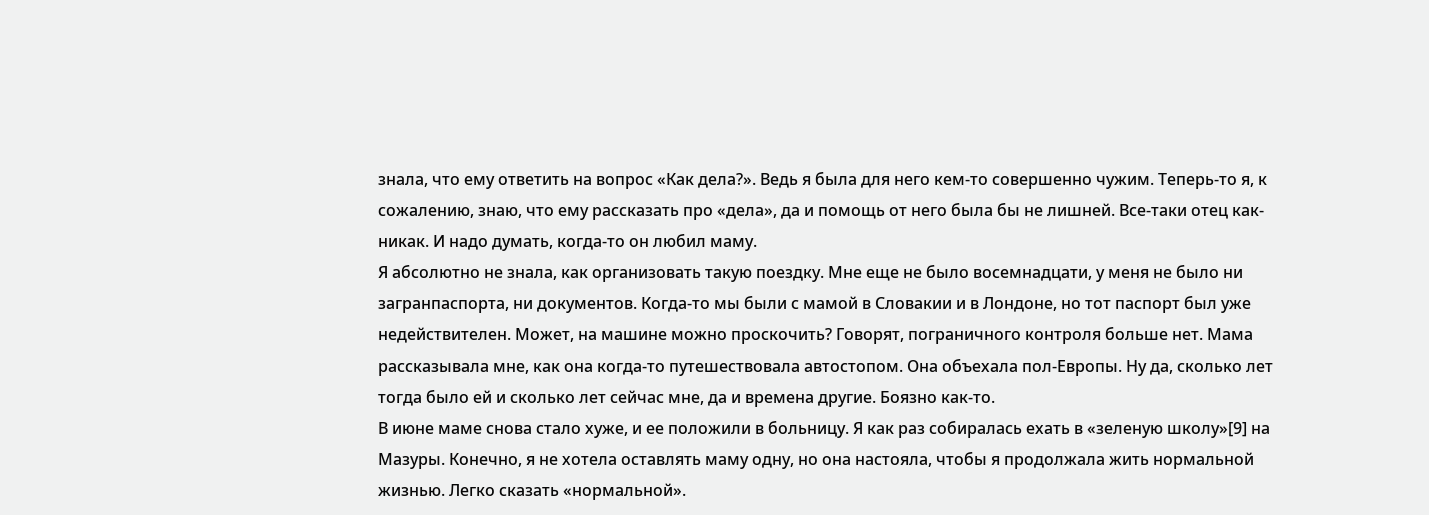знала, что ему ответить на вопрос «Как дела?». Ведь я была для него кем-то совершенно чужим. Теперь-то я, к сожалению, знаю, что ему рассказать про «дела», да и помощь от него была бы не лишней. Все-таки отец как-никак. И надо думать, когда-то он любил маму.
Я абсолютно не знала, как организовать такую поездку. Мне еще не было восемнадцати, у меня не было ни загранпаспорта, ни документов. Когда-то мы были с мамой в Словакии и в Лондоне, но тот паспорт был уже недействителен. Может, на машине можно проскочить? Говорят, пограничного контроля больше нет. Мама рассказывала мне, как она когда-то путешествовала автостопом. Она объехала пол-Европы. Ну да, сколько лет тогда было ей и сколько лет сейчас мне, да и времена другие. Боязно как-то.
В июне маме снова стало хуже, и ее положили в больницу. Я как раз собиралась ехать в «зеленую школу»[9] на Мазуры. Конечно, я не хотела оставлять маму одну, но она настояла, чтобы я продолжала жить нормальной жизнью. Легко сказать «нормальной».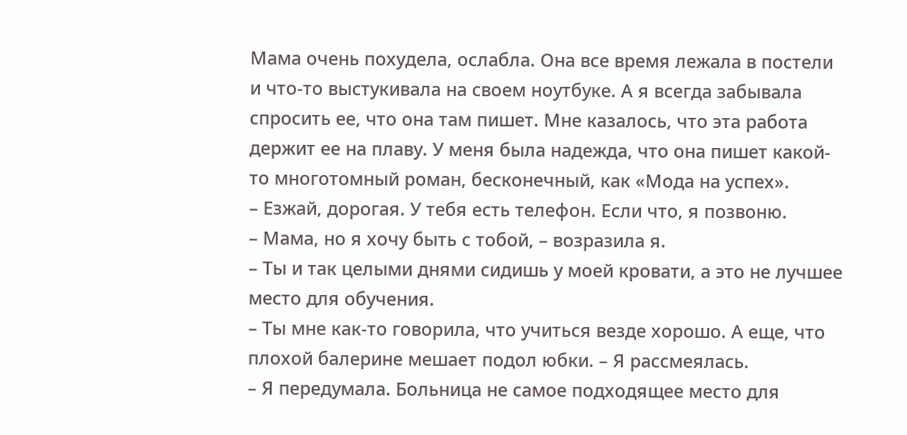Мама очень похудела, ослабла. Она все время лежала в постели и что-то выстукивала на своем ноутбуке. А я всегда забывала спросить ее, что она там пишет. Мне казалось, что эта работа держит ее на плаву. У меня была надежда, что она пишет какой-то многотомный роман, бесконечный, как «Мода на успех».
– Езжай, дорогая. У тебя есть телефон. Если что, я позвоню.
– Мама, но я хочу быть с тобой, – возразила я.
– Ты и так целыми днями сидишь у моей кровати, а это не лучшее место для обучения.
– Ты мне как-то говорила, что учиться везде хорошо. А еще, что плохой балерине мешает подол юбки. – Я рассмеялась.
– Я передумала. Больница не самое подходящее место для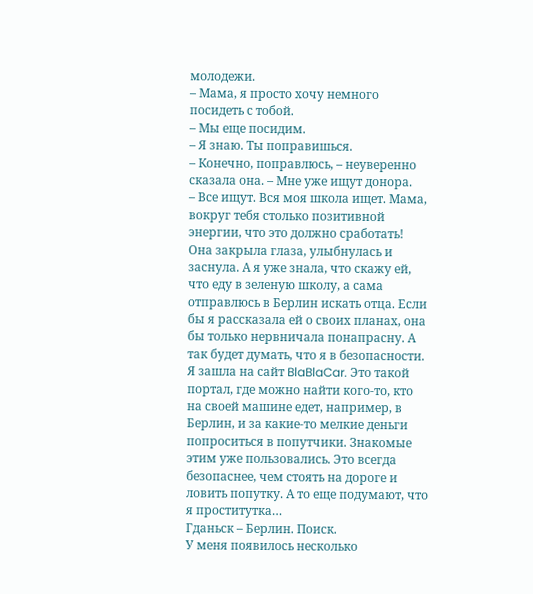молодежи.
– Мама, я просто хочу немного посидеть с тобой.
– Мы еще посидим.
– Я знаю. Ты поправишься.
– Конечно, поправлюсь, – неуверенно сказала она. – Мне уже ищут донора.
– Все ищут. Вся моя школа ищет. Мама, вокруг тебя столько позитивной энергии, что это должно сработать!
Она закрыла глаза, улыбнулась и заснула. А я уже знала, что скажу ей, что еду в зеленую школу, а сама отправлюсь в Берлин искать отца. Если бы я рассказала ей о своих планах, она бы только нервничала понапрасну. А так будет думать, что я в безопасности.
Я зашла на сайт BlaBlaCar. Это такой портал, где можно найти кого-то, кто на своей машине едет, например, в Берлин, и за какие-то мелкие деньги попроситься в попутчики. Знакомые этим уже пользовались. Это всегда безопаснее, чем стоять на дороге и ловить попутку. А то еще подумают, что я проститутка…
Гданьск – Берлин. Поиск.
У меня появилось несколько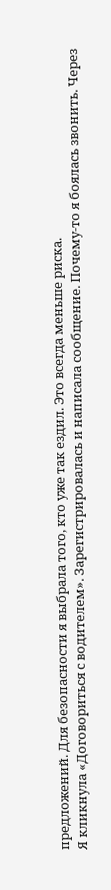предложений. Для безопасности я выбрала того, кто уже так ездил. Это всегда меньше риска.
Я кликнула «Договориться с водителем». Зарегистрировалась и написала сообщение. Почему-то я боялась звонить. Через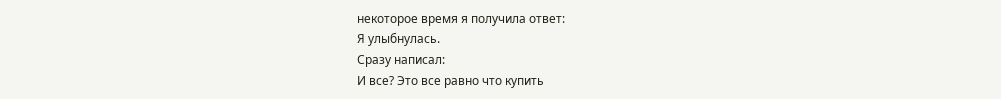некоторое время я получила ответ:
Я улыбнулась.
Сразу написал:
И все? Это все равно что купить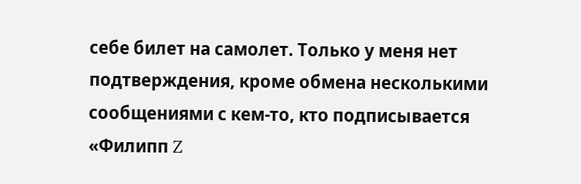себе билет на самолет. Только у меня нет подтверждения, кроме обмена несколькими сообщениями с кем-то, кто подписывается «Филипп Z